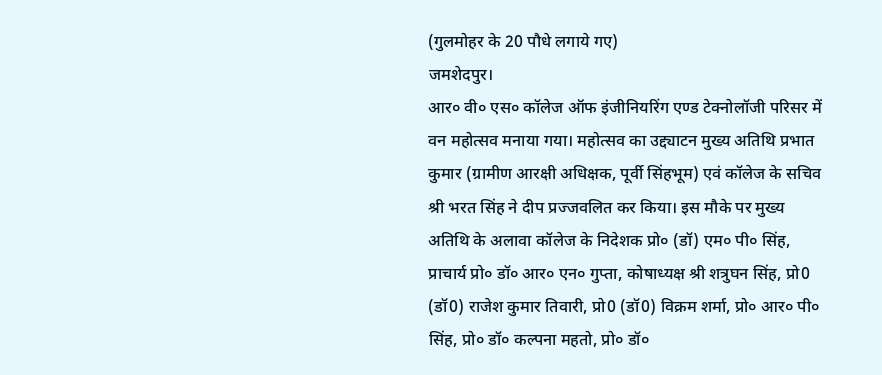(गुलमोहर के 20 पौधे लगाये गए)
जमशेदपुर।
आर० वी० एस० कॉलेज ऑफ इंजीनियरिंग एण्ड टेक्नोलॉजी परिसर में वन महोत्सव मनाया गया। महोत्सव का उद्द्याटन मुख्य अतिथि प्रभात कुमार (ग्रामीण आरक्षी अधिक्षक, पूर्वी सिंहभूम) एवं कॉलेज के सचिव श्री भरत सिंह ने दीप प्रज्जवलित कर किया। इस मौके पर मुख्य अतिथि के अलावा कॉलेज के निदेशक प्रो० (डॉ) एम० पी० सिंह, प्राचार्य प्रो० डॉ० आर० एन० गुप्ता, कोषाध्यक्ष श्री शत्रुघन सिंह, प्रो0 (डॉ0) राजेश कुमार तिवारी, प्रो0 (डॉ0) विक्रम शर्मा, प्रो० आर० पी० सिंह, प्रो० डॉ० कल्पना महतो, प्रो० डॉ०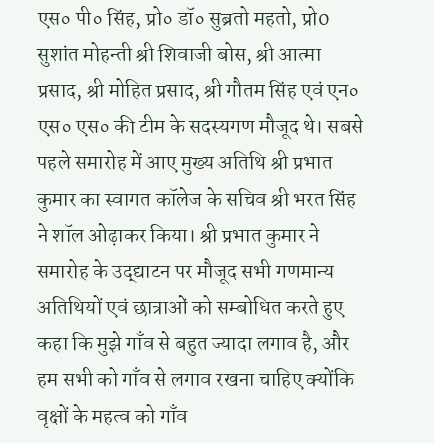एस० पी० सिंह, प्रो० डॉ० सुब्रतो महतो, प्रो0 सुशांत मोहन्ती श्री शिवाजी बोस, श्री आत्मा प्रसाद, श्री मोहित प्रसाद, श्री गौतम सिंह एवं एन० एस० एस० की टीम के सदस्यगण मौजूद थे। सबसे पहले समारोह में आए मुख्य अतिथि श्री प्रभात कुमार का स्वागत कॉलेज के सचिव श्री भरत सिंह ने शॉल ओढ़ाकर किया। श्री प्रभात कुमार ने समारोह के उद्द्याटन पर मौजूद सभी गणमान्य अतिथियों एवं छात्राओं को सम्बोधित करते हुए कहा कि मुझे गाँव से बहुत ज्यादा लगाव है, और हम सभी को गाँव से लगाव रखना चाहिए क्योंकि वृक्षों के महत्व को गाँव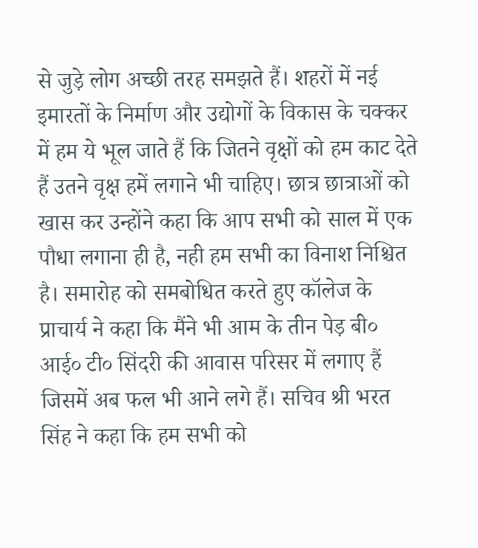से जुड़े लोग अच्छी तरह समझते हैं। शहरों में नई इमारतों के निर्माण और उद्योगों के विकास के चक्कर में हम ये भूल जाते हैं कि जितने वृक्षों को हम काट देते हैं उतने वृक्ष हमें लगाने भी चाहिए। छात्र छात्राओं को खास कर उन्होंने कहा कि आप सभी को साल में एक पौधा लगाना ही है, नही हम सभी का विनाश निश्चित है। समारोह को समबोधित करते हुए कॉलेज के प्राचार्य ने कहा कि मैंने भी आम के तीन पेड़ बी० आई० टी० सिंदरी की आवास परिसर में लगाए हैं जिसमें अब फल भी आने लगे हैं। सचिव श्री भरत सिंह ने कहा कि हम सभी को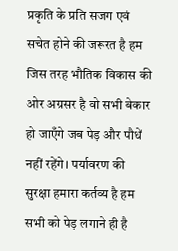प्रकृति के प्रति सजग एवं सचेत होने की जरूरत है हम जिस तरह भौतिक विकास की ओर अग्रसर है वो सभी बेकार हो जाएँगे जब पेड़ और पौधें नहीं रहेंगे। पर्यावरण की सुरक्षा हमारा कर्तव्य है हम सभी को पेड़ लगाने ही है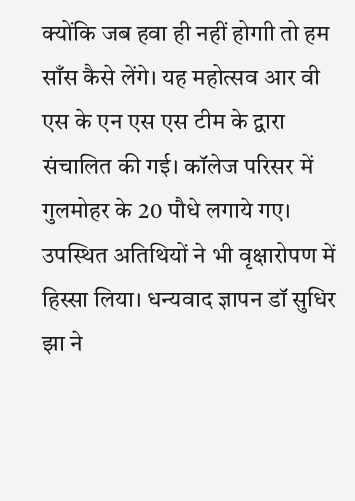क्योंकि जब हवा ही नहीं होगाी तो हम साँस कैसे लेंगे। यह महोत्सव आर वी एस के एन एस एस टीम के द्वारा संचालित की गई। कॉलेज परिसर में गुलमोहर के 20 पौधे लगाये गए। उपस्थित अतिथियों ने भी वृक्षारोपण में हिस्सा लिया। धन्यवाद ज्ञापन डॉ सुधिर झा ने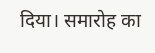दिया। समारोह का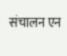संचालन एन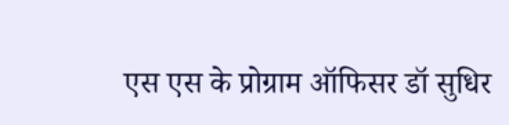एस एस के प्रोग्राम ऑफिसर डॉ सुधिर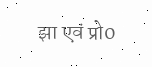झा एवं प्रो0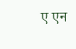ए एन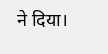ने दिया।